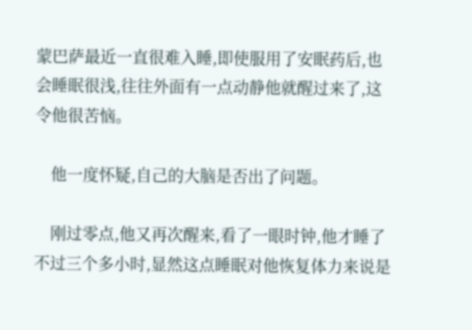蒙巴萨最近一直很难入睡,即使服用了安眠药后,也会睡眠很浅,往往外面有一点动静他就醒过来了,这令他很苦恼。

    他一度怀疑,自己的大脑是否出了问题。

    刚过零点,他又再次醒来,看了一眼时钟,他才睡了不过三个多小时,显然这点睡眠对他恢复体力来说是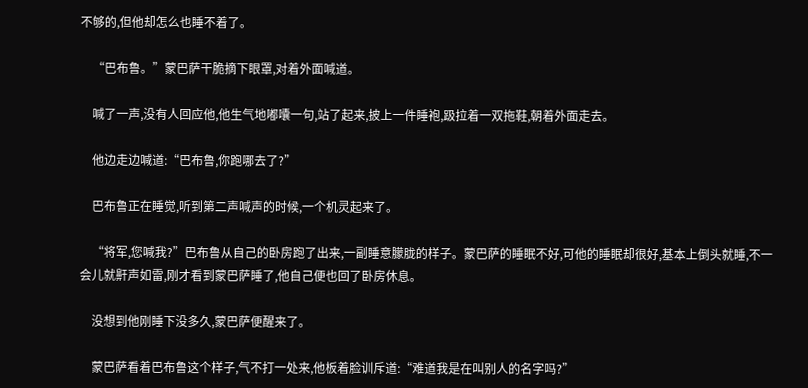不够的,但他却怎么也睡不着了。

    “巴布鲁。”蒙巴萨干脆摘下眼罩,对着外面喊道。

    喊了一声,没有人回应他,他生气地嘟囔一句,站了起来,披上一件睡袍,趿拉着一双拖鞋,朝着外面走去。

    他边走边喊道:“巴布鲁,你跑哪去了?”

    巴布鲁正在睡觉,听到第二声喊声的时候,一个机灵起来了。

    “将军,您喊我?”巴布鲁从自己的卧房跑了出来,一副睡意朦胧的样子。蒙巴萨的睡眠不好,可他的睡眠却很好,基本上倒头就睡,不一会儿就鼾声如雷,刚才看到蒙巴萨睡了,他自己便也回了卧房休息。

    没想到他刚睡下没多久,蒙巴萨便醒来了。

    蒙巴萨看着巴布鲁这个样子,气不打一处来,他板着脸训斥道:“难道我是在叫别人的名字吗?”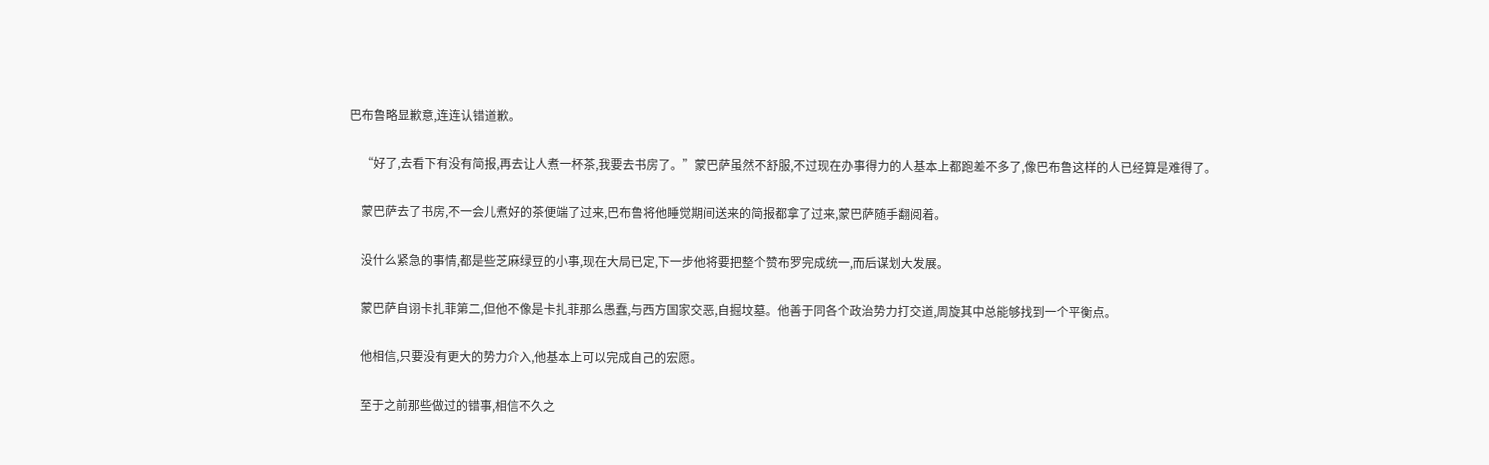巴布鲁略显歉意,连连认错道歉。

    “好了,去看下有没有简报,再去让人煮一杯茶,我要去书房了。”蒙巴萨虽然不舒服,不过现在办事得力的人基本上都跑差不多了,像巴布鲁这样的人已经算是难得了。

    蒙巴萨去了书房,不一会儿煮好的茶便端了过来,巴布鲁将他睡觉期间送来的简报都拿了过来,蒙巴萨随手翻阅着。

    没什么紧急的事情,都是些芝麻绿豆的小事,现在大局已定,下一步他将要把整个赞布罗完成统一,而后谋划大发展。

    蒙巴萨自诩卡扎菲第二,但他不像是卡扎菲那么愚蠢,与西方国家交恶,自掘坟墓。他善于同各个政治势力打交道,周旋其中总能够找到一个平衡点。

    他相信,只要没有更大的势力介入,他基本上可以完成自己的宏愿。

    至于之前那些做过的错事,相信不久之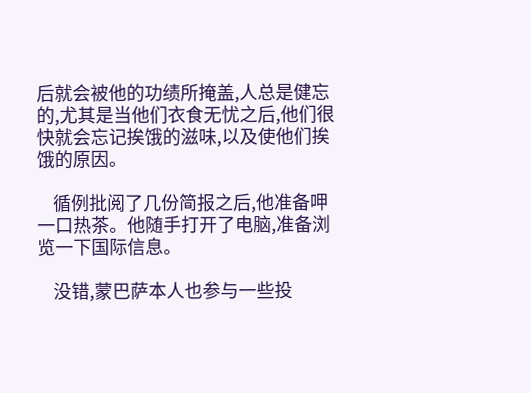后就会被他的功绩所掩盖,人总是健忘的,尤其是当他们衣食无忧之后,他们很快就会忘记挨饿的滋味,以及使他们挨饿的原因。

    循例批阅了几份简报之后,他准备呷一口热茶。他随手打开了电脑,准备浏览一下国际信息。

    没错,蒙巴萨本人也参与一些投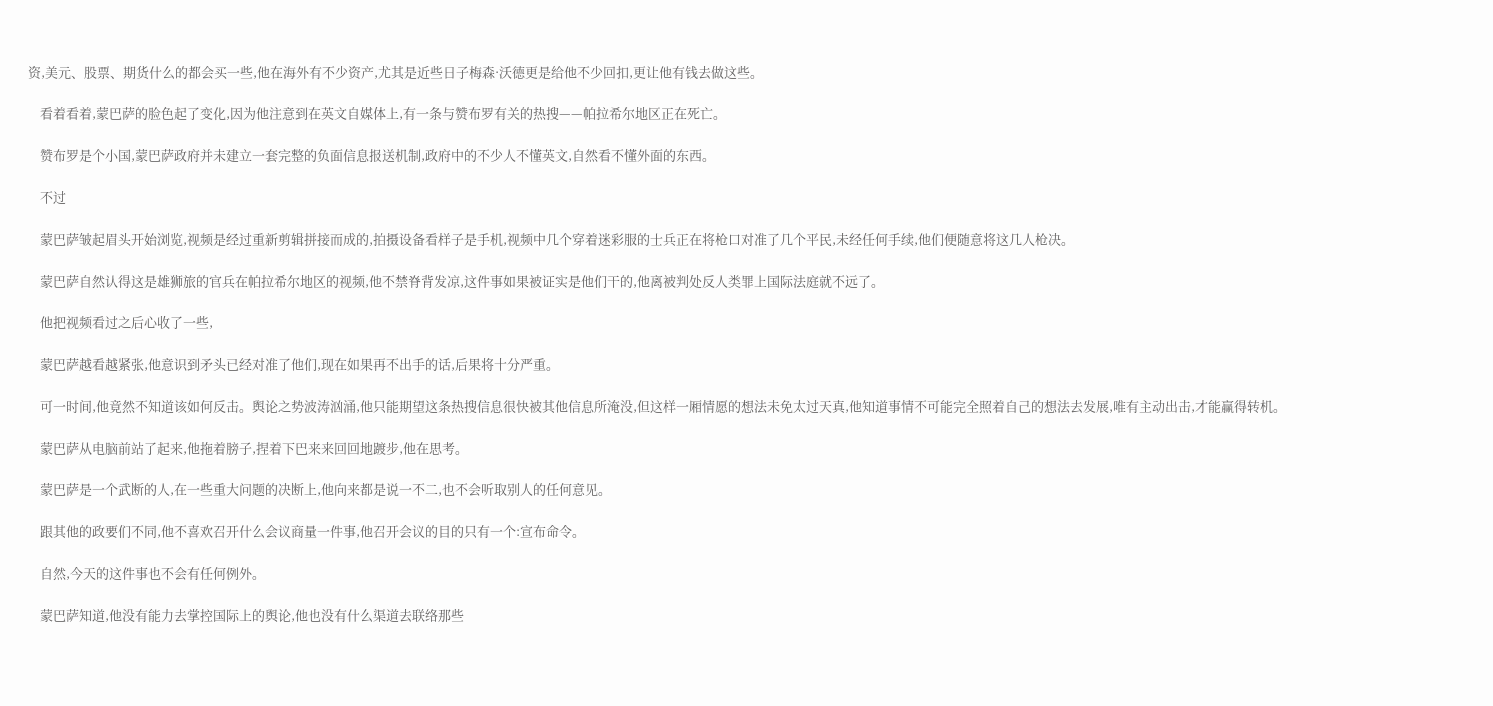资,美元、股票、期货什么的都会买一些,他在海外有不少资产,尤其是近些日子梅森·沃德更是给他不少回扣,更让他有钱去做这些。

    看着看着,蒙巴萨的脸色起了变化,因为他注意到在英文自媒体上,有一条与赞布罗有关的热搜——帕拉希尔地区正在死亡。

    赞布罗是个小国,蒙巴萨政府并未建立一套完整的负面信息报送机制,政府中的不少人不懂英文,自然看不懂外面的东西。

    不过

    蒙巴萨皱起眉头开始浏览,视频是经过重新剪辑拼接而成的,拍摄设备看样子是手机,视频中几个穿着迷彩服的士兵正在将枪口对准了几个平民,未经任何手续,他们便随意将这几人枪决。

    蒙巴萨自然认得这是雄狮旅的官兵在帕拉希尔地区的视频,他不禁脊背发凉,这件事如果被证实是他们干的,他离被判处反人类罪上国际法庭就不远了。

    他把视频看过之后心收了一些,

    蒙巴萨越看越紧张,他意识到矛头已经对准了他们,现在如果再不出手的话,后果将十分严重。

    可一时间,他竟然不知道该如何反击。舆论之势波涛汹涌,他只能期望这条热搜信息很快被其他信息所淹没,但这样一厢情愿的想法未免太过天真,他知道事情不可能完全照着自己的想法去发展,唯有主动出击,才能赢得转机。

    蒙巴萨从电脑前站了起来,他拖着膀子,捏着下巴来来回回地踱步,他在思考。

    蒙巴萨是一个武断的人,在一些重大问题的决断上,他向来都是说一不二,也不会听取别人的任何意见。

    跟其他的政要们不同,他不喜欢召开什么会议商量一件事,他召开会议的目的只有一个:宣布命令。

    自然,今天的这件事也不会有任何例外。

    蒙巴萨知道,他没有能力去掌控国际上的舆论,他也没有什么渠道去联络那些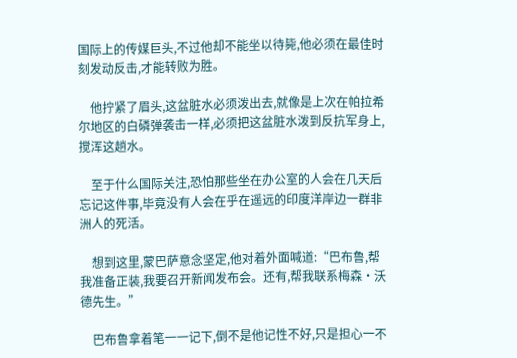国际上的传媒巨头,不过他却不能坐以待毙,他必须在最佳时刻发动反击,才能转败为胜。

    他拧紧了眉头,这盆脏水必须泼出去,就像是上次在帕拉希尔地区的白磷弹袭击一样,必须把这盆脏水泼到反抗军身上,搅浑这趟水。

    至于什么国际关注,恐怕那些坐在办公室的人会在几天后忘记这件事,毕竟没有人会在乎在遥远的印度洋岸边一群非洲人的死活。

    想到这里,蒙巴萨意念坚定,他对着外面喊道:“巴布鲁,帮我准备正装,我要召开新闻发布会。还有,帮我联系梅森·沃德先生。”

    巴布鲁拿着笔一一记下,倒不是他记性不好,只是担心一不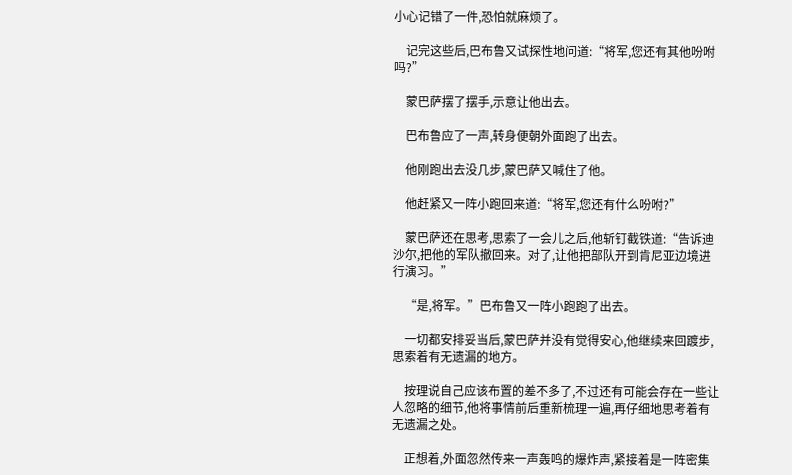小心记错了一件,恐怕就麻烦了。

    记完这些后,巴布鲁又试探性地问道:“将军,您还有其他吩咐吗?”

    蒙巴萨摆了摆手,示意让他出去。

    巴布鲁应了一声,转身便朝外面跑了出去。

    他刚跑出去没几步,蒙巴萨又喊住了他。

    他赶紧又一阵小跑回来道:“将军,您还有什么吩咐?”

    蒙巴萨还在思考,思索了一会儿之后,他斩钉截铁道:“告诉迪沙尔,把他的军队撤回来。对了,让他把部队开到肯尼亚边境进行演习。”

    “是,将军。”巴布鲁又一阵小跑跑了出去。

    一切都安排妥当后,蒙巴萨并没有觉得安心,他继续来回踱步,思索着有无遗漏的地方。

    按理说自己应该布置的差不多了,不过还有可能会存在一些让人忽略的细节,他将事情前后重新梳理一遍,再仔细地思考着有无遗漏之处。

    正想着,外面忽然传来一声轰鸣的爆炸声,紧接着是一阵密集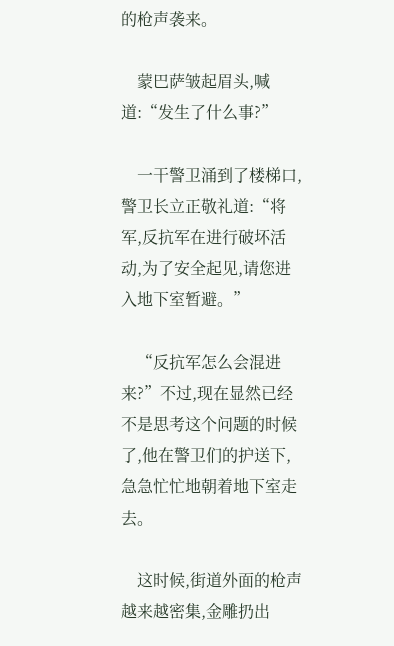的枪声袭来。

    蒙巴萨皱起眉头,喊道:“发生了什么事?”

    一干警卫涌到了楼梯口,警卫长立正敬礼道:“将军,反抗军在进行破坏活动,为了安全起见,请您进入地下室暂避。”

    “反抗军怎么会混进来?”不过,现在显然已经不是思考这个问题的时候了,他在警卫们的护送下,急急忙忙地朝着地下室走去。

    这时候,街道外面的枪声越来越密集,金雕扔出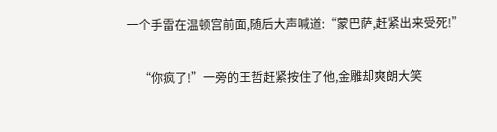一个手雷在温顿宫前面,随后大声喊道:“蒙巴萨,赶紧出来受死!”

    “你疯了!”一旁的王哲赶紧按住了他,金雕却爽朗大笑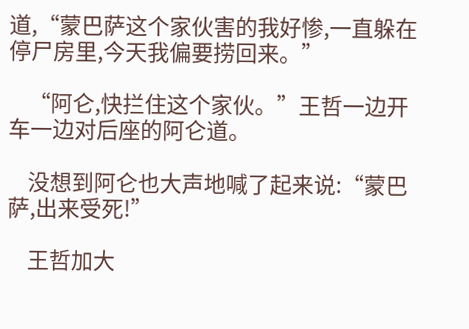道,“蒙巴萨这个家伙害的我好惨,一直躲在停尸房里,今天我偏要捞回来。”

    “阿仑,快拦住这个家伙。”王哲一边开车一边对后座的阿仑道。

    没想到阿仑也大声地喊了起来说:“蒙巴萨,出来受死!”

    王哲加大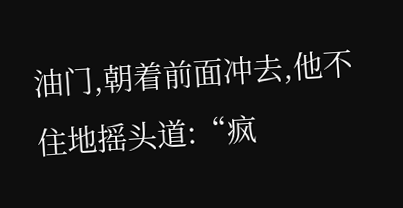油门,朝着前面冲去,他不住地摇头道:“疯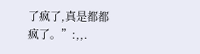了疯了,真是都都疯了。”:,,.